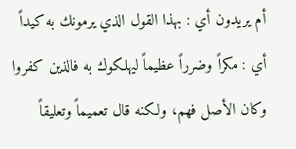أم يريدون أي : بهذا القول الذي يرمونك به كيداً أي : مكراً وضرراً عظيماً ليهلكوك به فالذين كفروا وكان الأصل فهم، ولكنه قال تعميماً وتعليقاً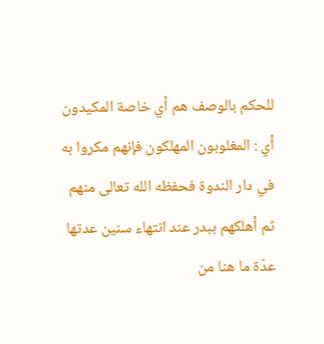للحكم بالوصف هم أي خاصة المكيدون أي : المغلوبون المهلكون فإنهم مكروا به في دار الندوة فحفظه الله تعالى منهم ثم أهلكهم ببدر عند انتهاء سنين عدتها عدّة ما هنا من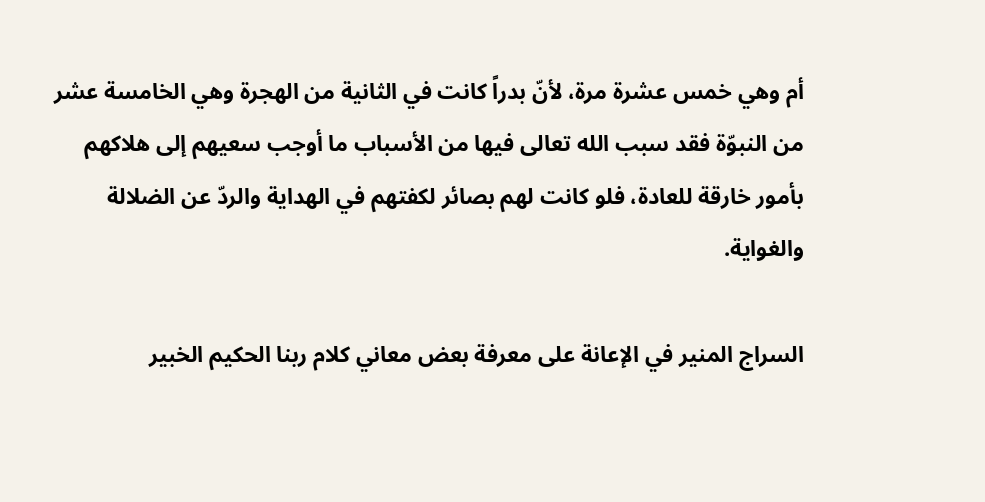أم وهي خمس عشرة مرة، لأنّ بدراً كانت في الثانية من الهجرة وهي الخامسة عشر من النبوّة فقد سبب الله تعالى فيها من الأسباب ما أوجب سعيهم إلى هلاكهم بأمور خارقة للعادة، فلو كانت لهم بصائر لكفتهم في الهداية والردّ عن الضلالة والغواية.

السراج المنير في الإعانة على معرفة بعض معاني كلام ربنا الحكيم الخبير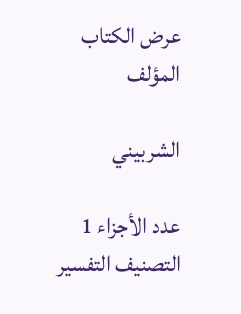عرض الكتاب
المؤلف

الشربيني

عدد الأجزاء 1
التصنيف التفسير